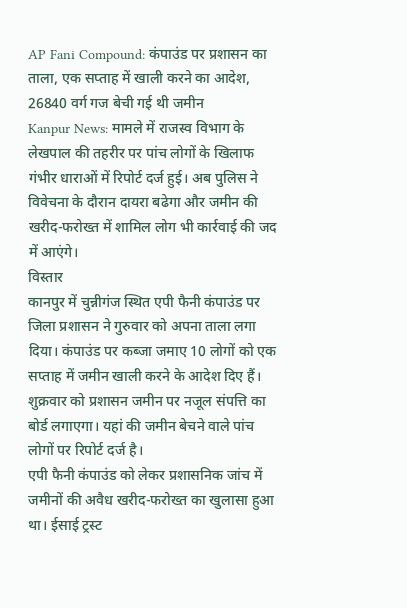AP Fani Compound: कंपाउंड पर प्रशासन का ताला, एक सप्ताह में खाली करने का आदेश, 26840 वर्ग गज बेची गई थी जमीन
Kanpur News: मामले में राजस्व विभाग के लेखपाल की तहरीर पर पांच लोगों के खिलाफ गंभीर धाराओं में रिपोर्ट दर्ज हुई। अब पुलिस ने विवेचना के दौरान दायरा बढेगा और जमीन की खरीद-फरोख्त में शामिल लोग भी कार्रवाई की जद में आएंगे।
विस्तार
कानपुर में चुन्नीगंज स्थित एपी फैनी कंपाउंड पर जिला प्रशासन ने गुरुवार को अपना ताला लगा दिया। कंपाउंड पर कब्जा जमाए 10 लोगों को एक सप्ताह में जमीन खाली करने के आदेश दिए हैं। शुक्रवार को प्रशासन जमीन पर नजूल संपत्ति का बोर्ड लगाएगा। यहां की जमीन बेचने वाले पांच लोगों पर रिपोर्ट दर्ज है।
एपी फैनी कंपाउंड को लेकर प्रशासनिक जांच में जमीनों की अवैध खरीद-फरोख्त का खुलासा हुआ था। ईसाई ट्रस्ट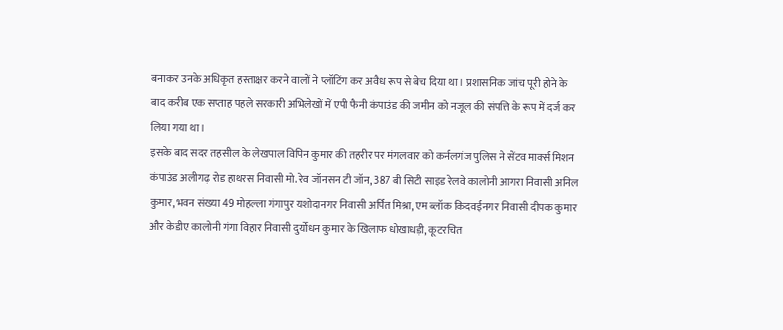बनाकर उनके अधिकृत हस्ताक्षर करने वालों ने प्लॉटिंग कर अवैध रूप से बेच दिया था। प्रशासनिक जांच पूरी होने के बाद करीब एक सप्ताह पहले सरकारी अभिलेखों में एपी फैनी कंपाउंड की जमीन को नजूल की संपत्ति के रूप में दर्ज कर लिया गया था।
इसके बाद सदर तहसील के लेखपाल विपिन कुमार की तहरीर पर मंगलवार को कर्नलगंज पुलिस ने सेंटव मार्क्स मिशन कंपाउंड अलीगढ़ रोड हाथरस निवासी मो. रेव जॉनसन टी जॉन, 387 बी सिटी साइड रेलवे कालोनी आगरा निवासी अनिल कुमार, भवन संख्या 49 मोहल्ला गंगापुर यशोदानगर निवासी अर्पित मिश्रा, एम ब्लॉक किदवईनगर निवासी दीपक कुमार और केडीए कालोनी गंगा विहार निवासी दुर्योधन कुमार के खिलाफ धोखाधड़ी, कूटरचित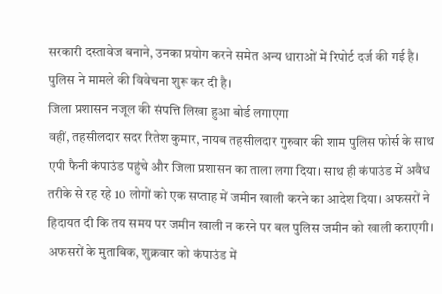सरकारी दस्तावेज बनाने, उनका प्रयोग करने समेत अन्य धाराओं में रिपोर्ट दर्ज की गई है। पुलिस ने मामले की विवेचना शुरू कर दी है।
जिला प्रशासन नजूल की संपत्ति लिखा हुआ बोर्ड लगाएगा
वहीं, तहसीलदार सदर रितेश कुमार, नायब तहसीलदार गुरुवार की शाम पुलिस फोर्स के साथ एपी फैनी कंपाउंड पहुंचे और जिला प्रशासन का ताला लगा दिया। साथ ही कंपाउंड में अवैध तरीके से रह रहे 10 लोगों को एक सप्ताह में जमीन खाली करने का आदेश दिया। अफसरों ने हिदायत दी कि तय समय पर जमीन खाली न करने पर बल पुलिस जमीन को खाली कराएगी। अफसरों के मुताबिक, शुक्रवार को कंपाउंड में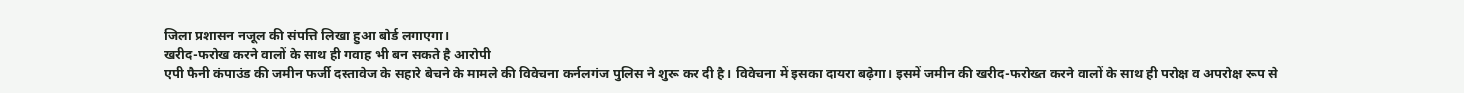जिला प्रशासन नजूल की संपत्ति लिखा हुआ बोर्ड लगाएगा।
खरीद-फरोख करने वालों के साथ ही गवाह भी बन सकते है आरोपी
एपी फैनी कंपाउंड की जमीन फर्जी दस्तावेज के सहारे बेचने के मामले की विवेचना कर्नलगंज पुलिस ने शुरू कर दी है। विवेचना में इसका दायरा बढ़ेगा। इसमें जमीन की खरीद-फरोख्त करने वालों के साथ ही परोक्ष व अपरोक्ष रूप से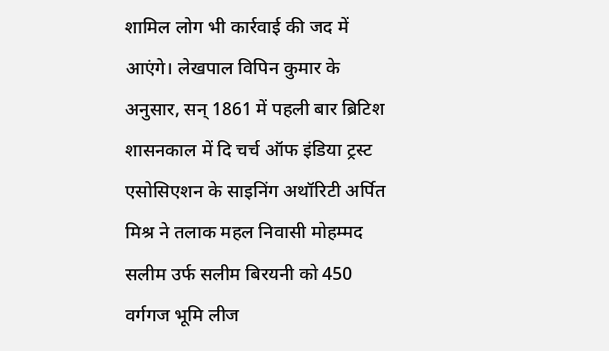शामिल लोग भी कार्रवाई की जद में आएंगे। लेखपाल विपिन कुमार के अनुसार, सन् 1861 में पहली बार ब्रिटिश शासनकाल में दि चर्च ऑफ इंडिया ट्रस्ट एसोसिएशन के साइनिंग अथॉरिटी अर्पित मिश्र ने तलाक महल निवासी मोहम्मद सलीम उर्फ सलीम बिरयनी को 450 वर्गगज भूमि लीज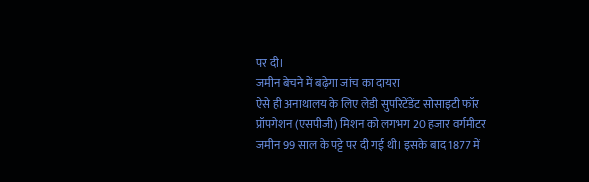पर दी।
जमीन बेचने में बढ़ेगा जांच का दायरा
ऐसे ही अनाथालय के लिए लेडी सुपरिटेंडेंट सोसाइटी फॉर प्रॉपगेशन (एसपीजी) मिशन को लगभग 20 हजार वर्गमीटर जमीन 99 साल के पट्टे पर दी गई थी। इसके बाद 1877 में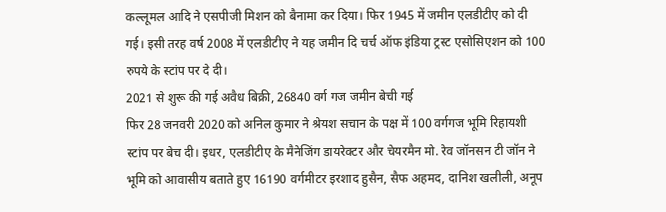कल्लूमल आदि ने एसपीजी मिशन को बैनामा कर दिया। फिर 1945 में जमीन एलडीटीए को दी गई। इसी तरह वर्ष 2008 में एलडीटीए ने यह जमीन दि चर्च ऑफ इंडिया ट्रस्ट एसोसिएशन को 100 रुपये के स्टांप पर दे दी।
2021 से शुरू की गई अवैध बिक्री, 26840 वर्ग गज जमीन बेची गई
फिर 28 जनवरी 2020 को अनिल कुमार ने श्रेयश सचान के पक्ष में 100 वर्गगज भूमि रिहायशी स्टांप पर बेच दी। इधर, एलडीटीए के मैनेजिंग डायरेक्टर और चेयरमैन मो. रेव जॉनसन टी जॉन ने भूमि को आवासीय बताते हुए 16190 वर्गमीटर इरशाद हुसैन, सैफ अहमद, दानिश खलीली, अनूप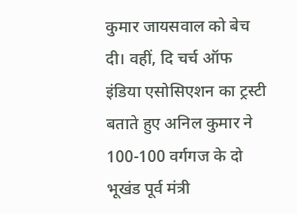कुमार जायसवाल को बेच दी। वहीं, दि चर्च ऑफ इंडिया एसोसिएशन का ट्रस्टी बताते हुए अनिल कुमार ने 100-100 वर्गगज के दो भूखंड पूर्व मंत्री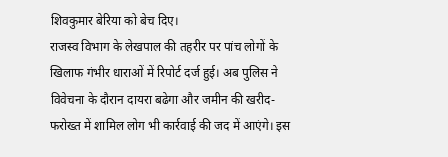शिवकुमार बेरिया को बेच दिए।
राजस्व विभाग के लेखपाल की तहरीर पर पांच लोगों के खिलाफ गंभीर धाराओं में रिपोर्ट दर्ज हुई। अब पुलिस ने विवेचना के दौरान दायरा बढेगा और जमीन की खरीद-फरोख्त में शामिल लोग भी कार्रवाई की जद में आएंगे। इस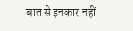बात से इनकार नहीं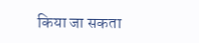किया जा सकता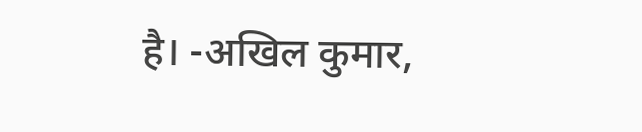है। -अखिल कुमार,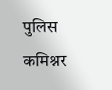पुलिस कमिश्नर